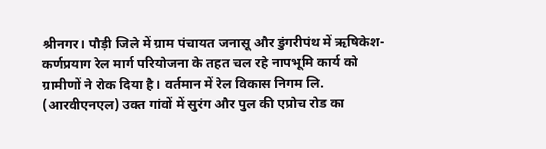श्रीनगर। पौड़ी जिले में ग्राम पंचायत जनासू और डुंगरीपंथ में ऋषिकेश-कर्णप्रयाग रेल मार्ग परियोजना के तहत चल रहे नापभूमि कार्य को ग्रामीणों ने रोक दिया है। वर्तमान में रेल विकास निगम लि. (आरवीएनएल) उक्त गांवों में सुरंग और पुल की एप्रोच रोड का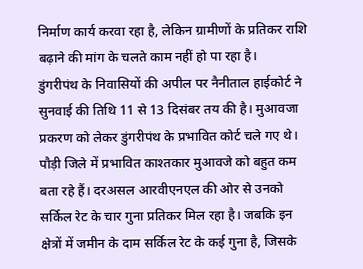निर्माण कार्य करवा रहा है, लेकिन ग्रामीणों के प्रतिकर राशि बढ़ाने की मांग के चलते काम नहीं हो पा रहा है।
डुंगरीपंथ के निवासियों की अपील पर नैनीताल हाईकोर्ट ने सुनवाई की तिथि 11 से 13 दिसंबर तय की है। मुआवजा प्रकरण को लेकर डुंगरीपंथ के प्रभावित कोर्ट चले गए थे। पौड़ी जिले में प्रभावित काश्तकार मुआवजे को बहुत कम बता रहे हैं। दरअसल आरवीएनएल की ओर से उनको सर्किल रेट के चार गुना प्रतिकर मिल रहा है। जबकि इन क्षेत्रों में जमीन के दाम सर्किल रेट के कई गुना है, जिसके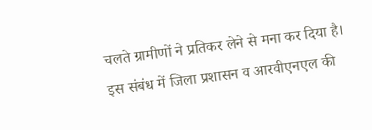चलते ग्रामीणों ने प्रतिकर लेने से मना कर दिया है। इस संबंध में जिला प्रशासन व आरवीएनएल की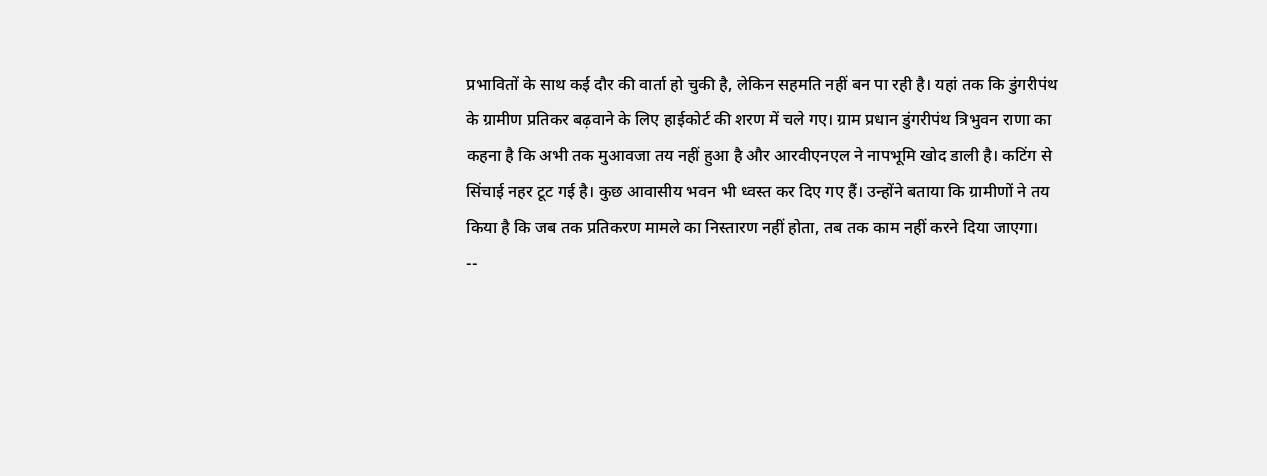प्रभावितों के साथ कई दौर की वार्ता हो चुकी है, लेकिन सहमति नहीं बन पा रही है। यहां तक कि डुंगरीपंथ के ग्रामीण प्रतिकर बढ़वाने के लिए हाईकोर्ट की शरण में चले गए। ग्राम प्रधान डुंगरीपंथ त्रिभुवन राणा का कहना है कि अभी तक मुआवजा तय नहीं हुआ है और आरवीएनएल ने नापभूमि खोद डाली है। कटिंग से सिंचाई नहर टूट गई है। कुछ आवासीय भवन भी ध्वस्त कर दिए गए हैं। उन्होंने बताया कि ग्रामीणों ने तय किया है कि जब तक प्रतिकरण मामले का निस्तारण नहीं होता, तब तक काम नहीं करने दिया जाएगा।
--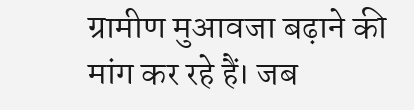ग्रामीण मुआवजा बढ़ाने की मांग कर रहे हैं। जब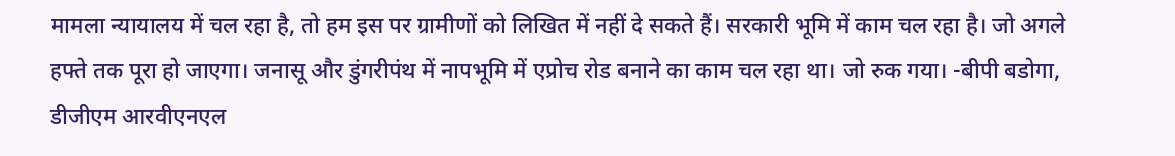मामला न्यायालय में चल रहा है, तो हम इस पर ग्रामीणों को लिखित में नहीं दे सकते हैं। सरकारी भूमि में काम चल रहा है। जो अगले हफ्ते तक पूरा हो जाएगा। जनासू और डुंगरीपंथ में नापभूमि में एप्रोच रोड बनाने का काम चल रहा था। जो रुक गया। -बीपी बडोगा, डीजीएम आरवीएनएल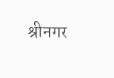श्रीनगर